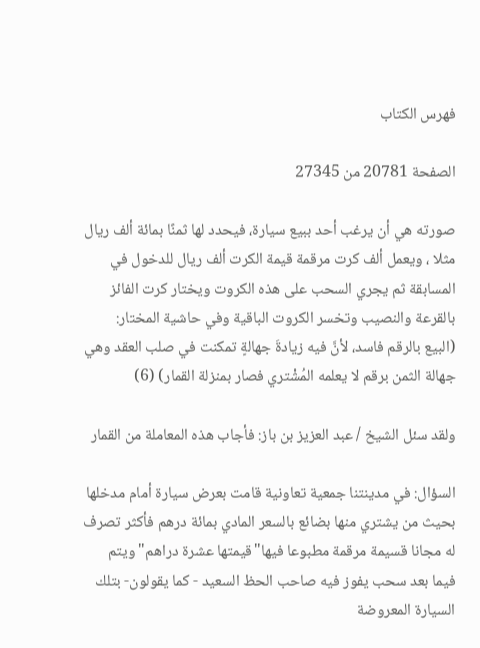فهرس الكتاب

الصفحة 20781 من 27345

صورته هي أن يرغب أحد ببيع سيارة، فيحدد لها ثمنًا بمائة ألف ريال مثلا ، ويعمل ألف كرت مرقمة قيمة الكرت ألف ريال للدخول في المسابقة ثم يجري السحب على هذه الكروت ويختار كرت الفائز بالقرعة والنصيب وتخسر الكروت الباقية وفي حاشية المختار: (البيع بالرقم فاسد، لأنَّ فيه زيادةَ جهالةٍ تمكنت في صلب العقد وهي جهالة الثمن برقم لا يعلمه المُشْتري فصار بمنزلة القمار) (6)

ولقد سئل الشيخ / عبد العزيز بن باز: فأجاب هذه المعاملة من القمار

السؤال: في مدينتنا جمعية تعاونية قامت بعرض سيارة أمام مدخلها بحيث من يشتري منها بضائع بالسعر المادي بمائة درهم فأكثر تصرف له مجانا قسيمة مرقمة مطبوعا فيها"قيمتها عشرة دراهم"ويتم فيما بعد سحب يفوز فيه صاحب الحظ السعيد - كما يقولون- بتلك السيارة المعروضة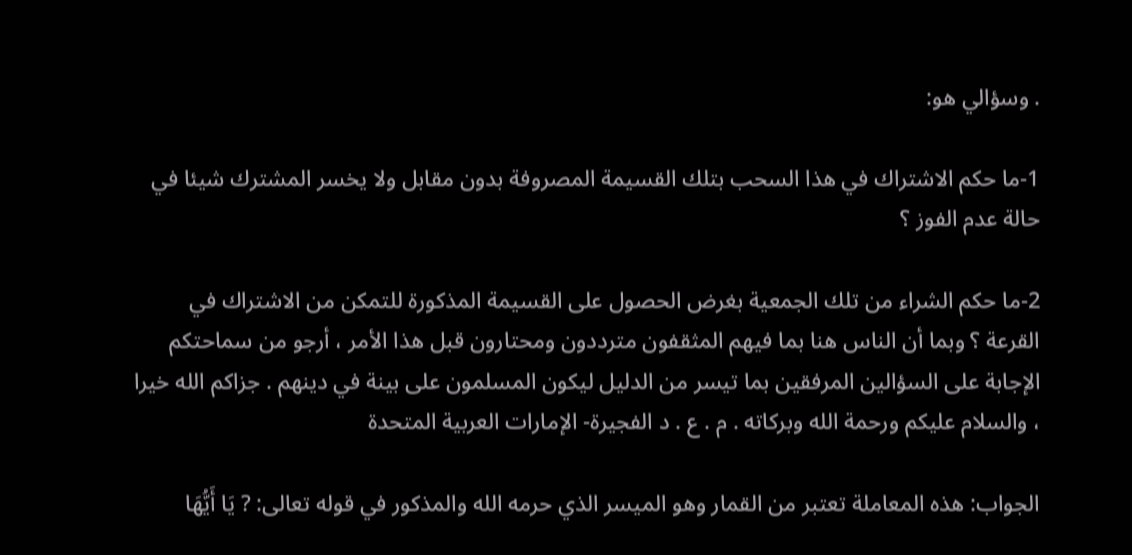. وسؤالي هو:

1-ما حكم الاشتراك في هذا السحب بتلك القسيمة المصروفة بدون مقابل ولا يخسر المشترك شيئا في حالة عدم الفوز ؟

2-ما حكم الشراء من تلك الجمعية بغرض الحصول على القسيمة المذكورة للتمكن من الاشتراك في القرعة ؟ وبما أن الناس هنا بما فيهم المثقفون مترددون ومحتارون قبل هذا الأمر ، أرجو من سماحتكم الإجابة على السؤالين المرفقين بما تيسر من الدليل ليكون المسلمون على بينة في دينهم . جزاكم الله خيرا ، والسلام عليكم ورحمة الله وبركاته . م . ع . د الفجيرة- الإمارات العربية المتحدة

الجواب: هذه المعاملة تعتبر من القمار وهو الميسر الذي حرمه الله والمذكور في قوله تعالى: ? يَا أَيُّهَا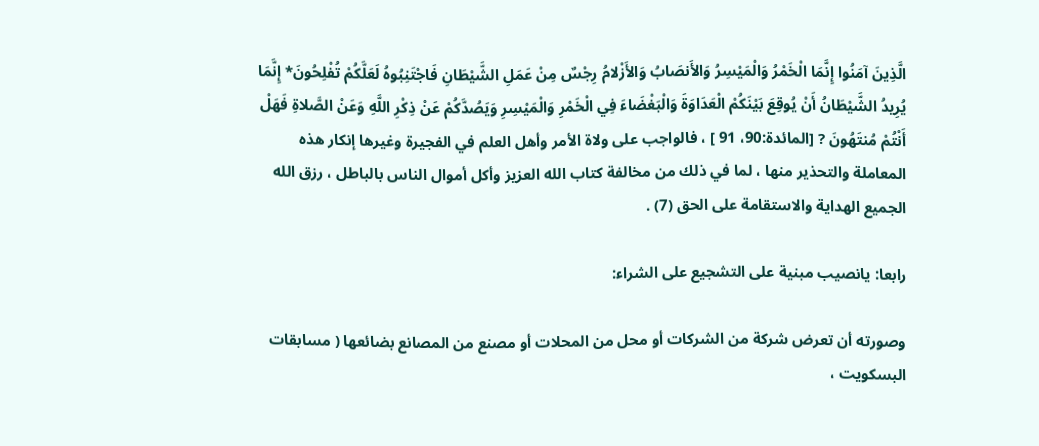الَّذِينَ آمَنُوا إِنَّمَا الْخَمْرُ وَالْمَيْسِرُ وَالأَنصَابُ وَالأَزْلامُ رِجْسٌ مِنْ عَمَلِ الشَّيْطَانِ فَاجْتَنِبُوهُ لَعَلَّكُمْ تُفْلِحُونَ* إِنَّمَا يُرِيدُ الشَّيْطَانُ أَنْ يُوقِعَ بَيْنَكُمْ الْعَدَاوَةَ وَالْبَغْضَاءَ فِي الْخَمْرِ وَالْمَيْسِرِ وَيَصُدَّكُمْ عَنْ ذِكْرِ اللَّهِ وَعَنْ الصَّلاةِ فَهَلْ أَنْتُمْ مُنتَهُونَ ? [المائدة:90، 91 ] ، فالواجب على ولاة الأمر وأهل العلم في الفجيرة وغيرها إنكار هذه المعاملة والتحذير منها ، لما في ذلك من مخالفة كتاب الله العزيز وأكل أموال الناس بالباطل ، رزق الله الجميع الهداية والاستقامة على الحق (7) .

رابعا: يانصيب مبنية على التشجيع على الشراء:

وصورته أن تعرض شركة من الشركات أو محل من المحلات أو مصنع من المصانع بضائعها ( مسابقات البسكويت ،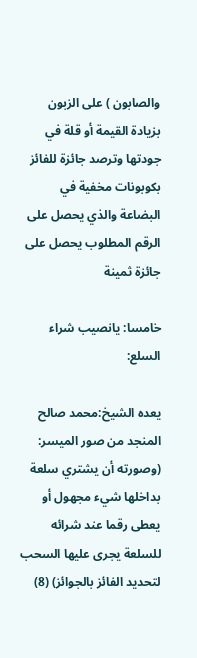والصابون ) على الزبون بزيادة القيمة أو قلة في جودتها وترصد جائزة للفائز بكوبونات مخفية في البضاعة والذي يحصل على الرقم المطلوب يحصل على جائزة ثمينة

خامسا: يانصيب شراء السلع:

يعده الشيخ:محمد صالح المنجد من صور الميسر: (وصورته أن يشتري سلعة بداخلها شيء مجهول أو يعطى رقما عند شرائه للسلعة يجرى عليها السحب لتحديد الفائز بالجوائز) (8)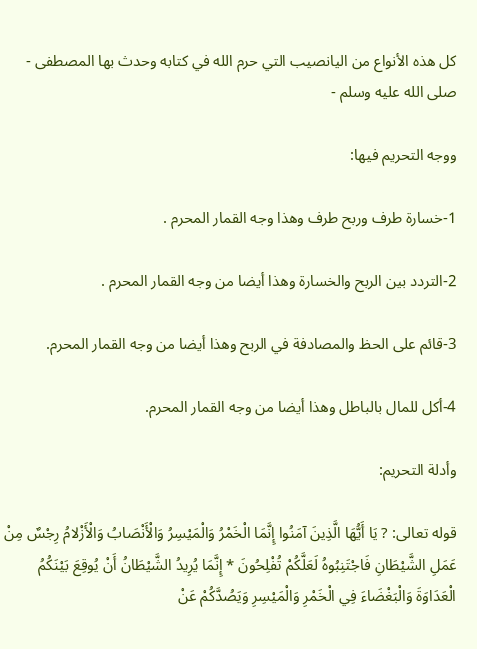كل هذه الأنواع من اليانصيب التي حرم الله في كتابه وحدث بها المصطفى - صلى الله عليه وسلم -

ووجه التحريم فيها:

1-خسارة طرف وربح طرف وهذا وجه القمار المحرم .

2-التردد بين الربح والخسارة وهذا أيضا من وجه القمار المحرم .

3-قائم على الحظ والمصادفة في الربح وهذا أيضا من وجه القمار المحرم.

4-أكل للمال بالباطل وهذا أيضا من وجه القمار المحرم.

وأدلة التحريم:

قوله تعالى: ? يَا أَيُّهَا الَّذِينَ آمَنُوا إِنَّمَا الْخَمْرُ وَالْمَيْسِرُ وَالْأَنْصَابُ وَالْأَزْلامُ رِجْسٌ مِنْ عَمَلِ الشَّيْطَانِ فَاجْتَنِبُوهُ لَعَلَّكُمْ تُفْلِحُونَ * إِنَّمَا يُرِيدُ الشَّيْطَانُ أَنْ يُوقِعَ بَيْنَكُمُ الْعَدَاوَةَ وَالْبَغْضَاءَ فِي الْخَمْرِ وَالْمَيْسِرِ وَيَصُدَّكُمْ عَنْ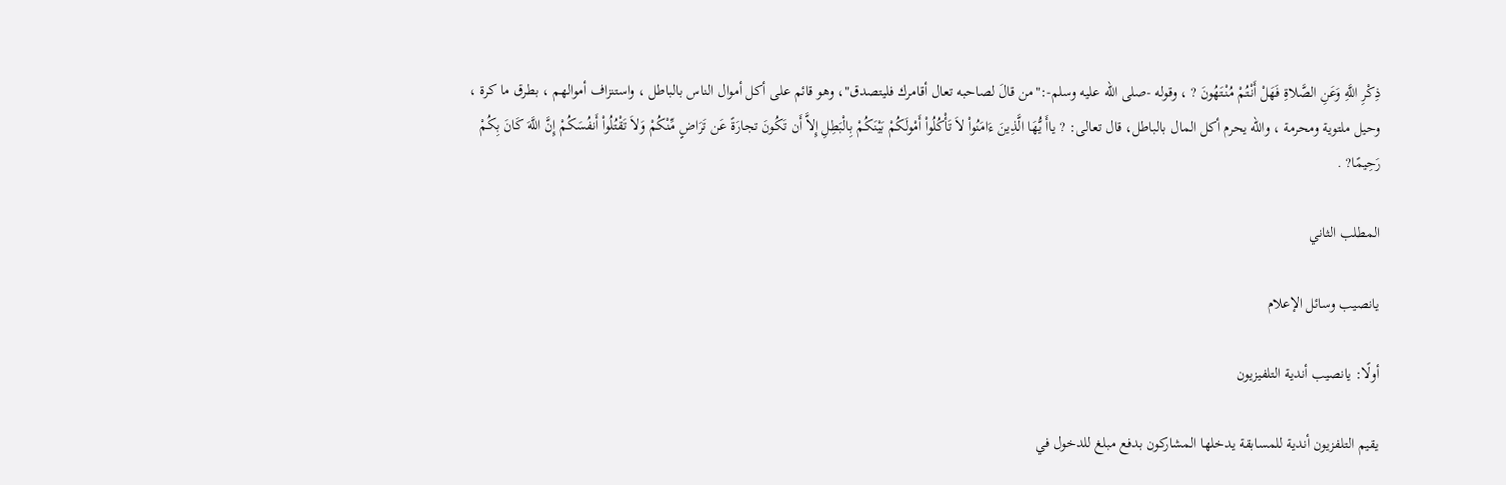ذِكْرِ اللَّهِ وَعَنِ الصَّلاةِ فَهَلْ أَنْتُمْ مُنْتَهُونَ ? ، وقوله -صلى الله عليه وسلم-:"من قالَ لصاحبه تعال أقامرك فليتصدق"، وهو قائم على أكل أموال الناس بالباطل ، واستنزاف أموالهم ، بطرق ما كرة ، وحيل ملتوية ومحرمة ، والله يحرم أكل المال بالباطل، قال تعالى: ? ياأَ يُّهَا الَّذِينَ ءَامَنُواْ لاَ تَأْكُلُواْ أَمْولَكُمْ بَيْنَكُمْ بِالْبَطِلِ إِلاَّ أَن تَكُونَ تجارَةً عَن تَرَاضٍ مِّنْكُمْ وَلاَ تَقْتُلُواْ أَنفُسَكُمْ إِنَّ اللَّهَ كَانَ بِكُمْ رَحِيمًا? .

المطلب الثاني

يانصيب وسائل الإعلام

أولًا: يانصيب أندية التلفيزيون

يقيم التلفزيون أندية للمسابقة يدخلها المشاركون بدفع مبلغ للدخول في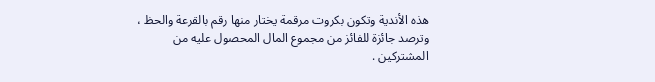هذه الأندية وتكون بكروت مرقمة يختار منها رقم بالقرعة والحظ ، وترصد جائزة للفائز من مجموع المال المحصول عليه من المشتركين .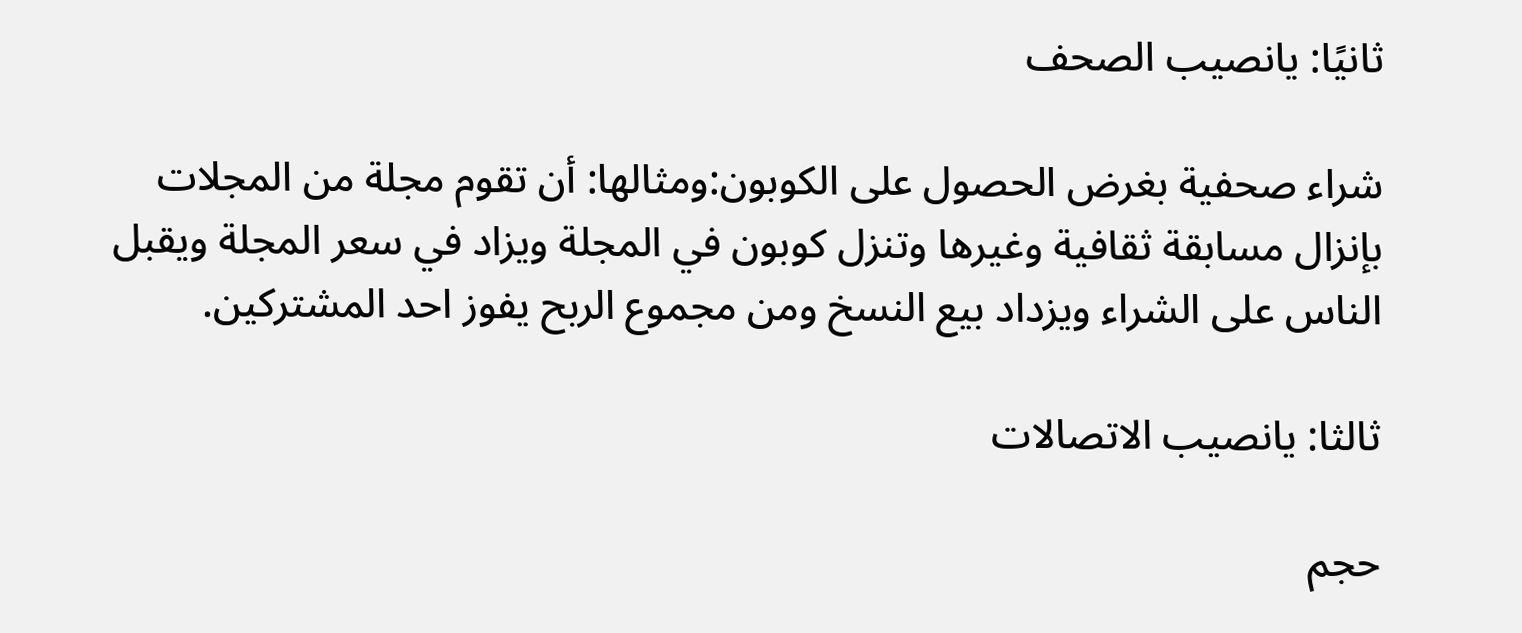ثانيًا: يانصيب الصحف

شراء صحفية بغرض الحصول على الكوبون:ومثالها: أن تقوم مجلة من المجلات بإنزال مسابقة ثقافية وغيرها وتنزل كوبون في المجلة ويزاد في سعر المجلة ويقبل الناس على الشراء ويزداد بيع النسخ ومن مجموع الربح يفوز احد المشتركين.

ثالثا: يانصيب الاتصالات

حجم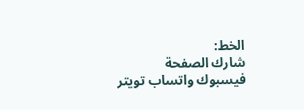الخط:
شارك الصفحة
فيسبوك واتساب تويتر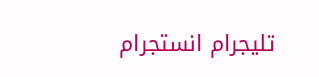تليجرام انستجرام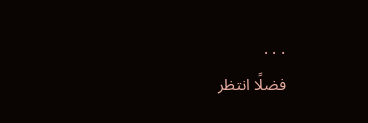. . .
فضلًا انتظر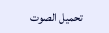تحميل الصوت